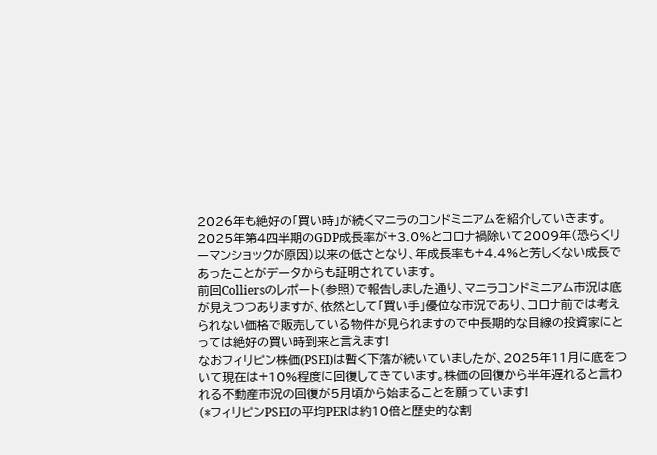2026年も絶好の「買い時」が続くマニラのコンドミニアムを紹介していきます。
2025年第4四半期のGDP成長率が+3.0%とコロナ禍除いて2009年(恐らくリーマンショックが原因)以来の低さとなり、年成長率も+4.4%と芳しくない成長であったことがデータからも証明されています。
前回Colliersのレポート(参照)で報告しました通り、マニラコンドミニアム市況は底が見えつつありますが、依然として「買い手」優位な市況であり、コロナ前では考えられない価格で販売している物件が見られますので中長期的な目線の投資家にとっては絶好の買い時到来と言えます!
なおフィリピン株価(PSEI)は暫く下落が続いていましたが、2025年11月に底をついて現在は+10%程度に回復してきています。株価の回復から半年遅れると言われる不動産市況の回復が5月頃から始まることを願っています!
(*フィリピンPSEIの平均PERは約10倍と歴史的な割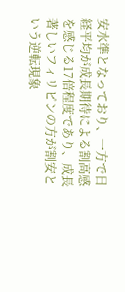安水準となっており、一方で日経平均が成長期待による割高感を感じる17倍程度であり、成長著しいフィリピンの方が割安という逆転現象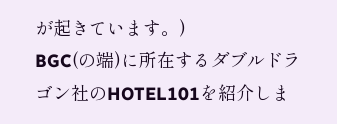が起きています。)
BGC(の端)に所在するダブルドラゴン社のHOTEL101を紹介しま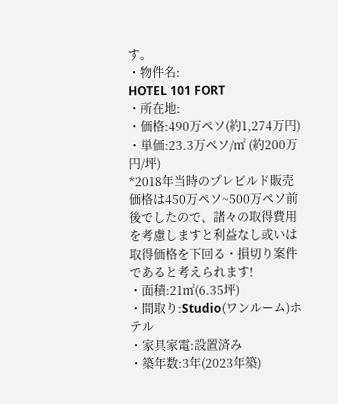す。
・物件名:
HOTEL 101 FORT
・所在地:
・価格:490万ペソ(約1,274万円)
・単価:23.3万ペソ/㎡ (約200万円/坪)
*2018年当時のプレビルド販売価格は450万ペソ~500万ペソ前後でしたので、諸々の取得費用を考慮しますと利益なし或いは取得価格を下回る・損切り案件であると考えられます!
・面積:21㎡(6.35坪)
・間取り:Studio(ワンルーム)ホテル
・家具家電:設置済み
・築年数:3年(2023年築)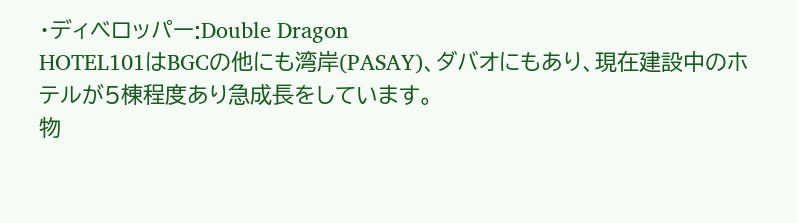・ディベロッパー:Double Dragon
HOTEL101はBGCの他にも湾岸(PASAY)、ダバオにもあり、現在建設中のホテルが5棟程度あり急成長をしています。
物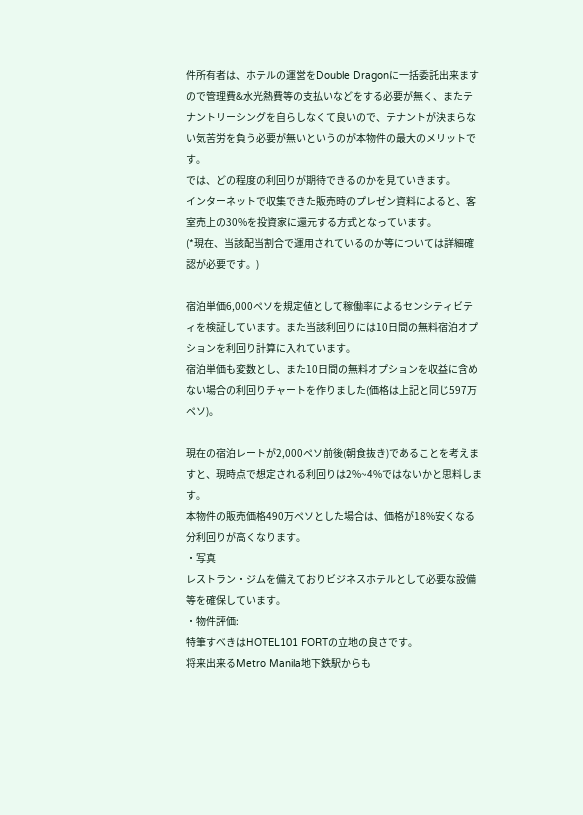件所有者は、ホテルの運営をDouble Dragonに一括委託出来ますので管理費&水光熱費等の支払いなどをする必要が無く、またテナントリーシングを自らしなくて良いので、テナントが決まらない気苦労を負う必要が無いというのが本物件の最大のメリットです。
では、どの程度の利回りが期待できるのかを見ていきます。
インターネットで収集できた販売時のプレゼン資料によると、客室売上の30%を投資家に還元する方式となっています。
(*現在、当該配当割合で運用されているのか等については詳細確認が必要です。)

宿泊単価6,000ペソを規定値として稼働率によるセンシティビティを検証しています。また当該利回りには10日間の無料宿泊オプションを利回り計算に入れています。
宿泊単価も変数とし、また10日間の無料オプションを収益に含めない場合の利回りチャートを作りました(価格は上記と同じ597万ペソ)。

現在の宿泊レートが2,000ペソ前後(朝食抜き)であることを考えますと、現時点で想定される利回りは2%~4%ではないかと思料します。
本物件の販売価格490万ペソとした場合は、価格が18%安くなる分利回りが高くなります。
・写真
レストラン・ジムを備えておりビジネスホテルとして必要な設備等を確保しています。
・物件評価:
特筆すべきはHOTEL101 FORTの立地の良さです。
将来出来るMetro Manila地下鉄駅からも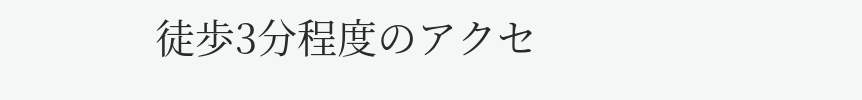徒歩3分程度のアクセ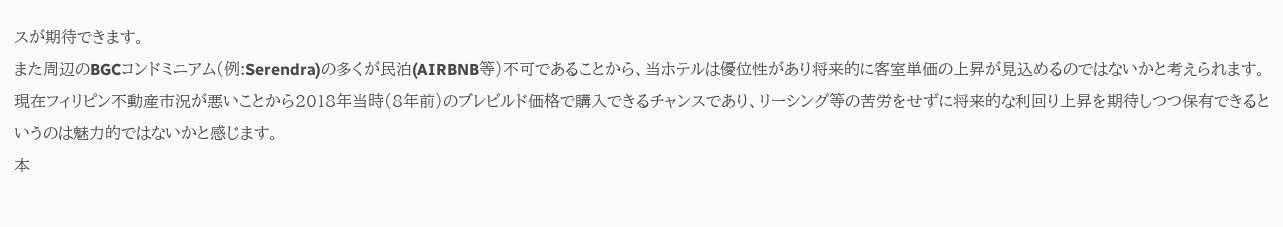スが期待できます。
また周辺のBGCコンドミニアム(例:Serendra)の多くが民泊(AIRBNB等)不可であることから、当ホテルは優位性があり将来的に客室単価の上昇が見込めるのではないかと考えられます。
現在フィリピン不動産市況が悪いことから2018年当時(8年前)のブレビルド価格で購入できるチャンスであり、リーシング等の苦労をせずに将来的な利回り上昇を期待しつつ保有できるというのは魅力的ではないかと感じます。
本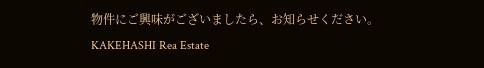物件にご興味がございましたら、お知らせください。
KAKEHASHI Rea Estate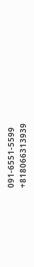091-6551-5599
+818066313939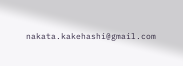nakata.kakehashi@gmail.com